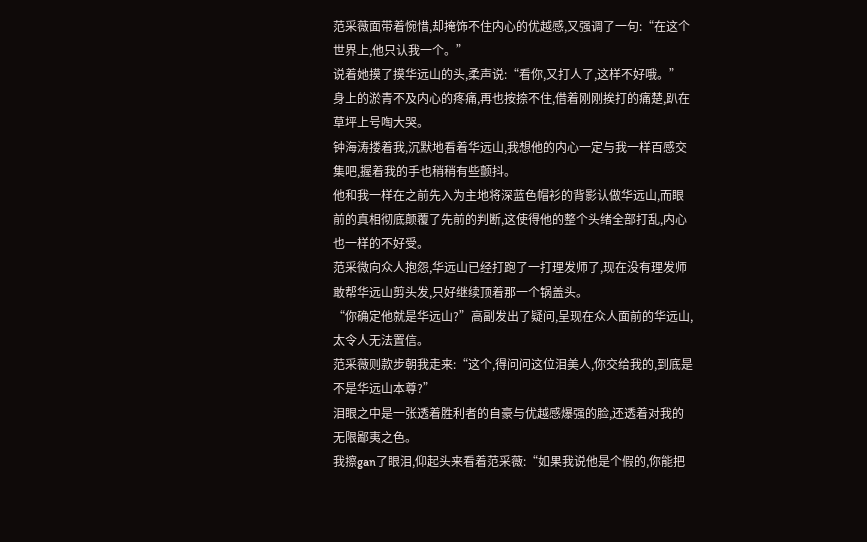范采薇面带着惋惜,却掩饰不住内心的优越感,又强调了一句:“在这个世界上,他只认我一个。”
说着她摸了摸华远山的头,柔声说:“看你,又打人了,这样不好哦。”
身上的淤青不及内心的疼痛,再也按捺不住,借着刚刚挨打的痛楚,趴在草坪上号啕大哭。
钟海涛搂着我,沉默地看着华远山,我想他的内心一定与我一样百感交集吧,握着我的手也稍稍有些颤抖。
他和我一样在之前先入为主地将深蓝色帽衫的背影认做华远山,而眼前的真相彻底颠覆了先前的判断,这使得他的整个头绪全部打乱,内心也一样的不好受。
范采微向众人抱怨,华远山已经打跑了一打理发师了,现在没有理发师敢帮华远山剪头发,只好继续顶着那一个锅盖头。
“你确定他就是华远山?”高副发出了疑问,呈现在众人面前的华远山,太令人无法置信。
范采薇则款步朝我走来:“这个,得问问这位泪美人,你交给我的,到底是不是华远山本尊?”
泪眼之中是一张透着胜利者的自豪与优越感爆强的脸,还透着对我的无限鄙夷之色。
我擦gan了眼泪,仰起头来看着范采薇:“如果我说他是个假的,你能把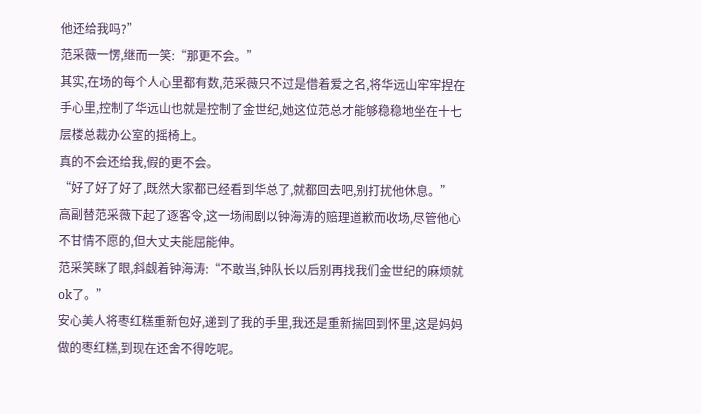他还给我吗?”
范采薇一愣,继而一笑:“那更不会。”
其实,在场的每个人心里都有数,范采薇只不过是借着爱之名,将华远山牢牢捏在手心里,控制了华远山也就是控制了金世纪,她这位范总才能够稳稳地坐在十七层楼总裁办公室的摇椅上。
真的不会还给我,假的更不会。
“好了好了好了,既然大家都已经看到华总了,就都回去吧,别打扰他休息。”
高副替范采薇下起了逐客令,这一场闹剧以钟海涛的赔理道歉而收场,尽管他心不甘情不愿的,但大丈夫能屈能伸。
范采笑眯了眼,斜觑着钟海涛:“不敢当,钟队长以后别再找我们金世纪的麻烦就ok了。”
安心美人将枣红糕重新包好,递到了我的手里,我还是重新揣回到怀里,这是妈妈做的枣红糕,到现在还舍不得吃呢。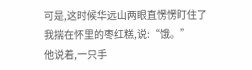可是,这时候华远山两眼直愣愣盯住了我揣在怀里的枣红糕,说:“饿。”
他说着,一只手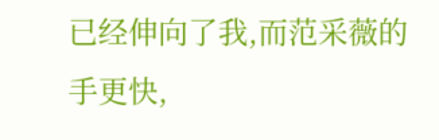已经伸向了我,而范采薇的手更快,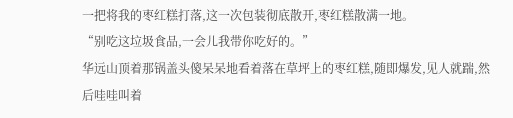一把将我的枣红糕打落,这一次包装彻底散开,枣红糕散满一地。
“别吃这垃圾食品,一会儿我带你吃好的。”
华远山顶着那锅盖头傻呆呆地看着落在草坪上的枣红糕,随即爆发,见人就踹,然后哇哇叫着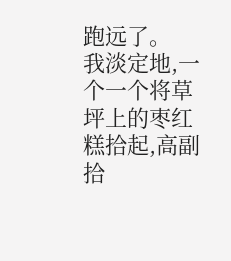跑远了。
我淡定地,一个一个将草坪上的枣红糕拾起,高副拾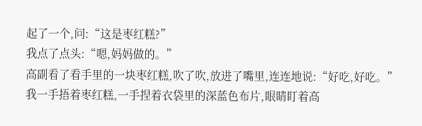起了一个,问:“这是枣红糕?”
我点了点头:“嗯,妈妈做的。”
高副看了看手里的一块枣红糕,吹了吹,放进了嘴里,连连地说:“好吃,好吃。”
我一手捂着枣红糕,一手捏着衣袋里的深蓝色布片,眼睛盯着高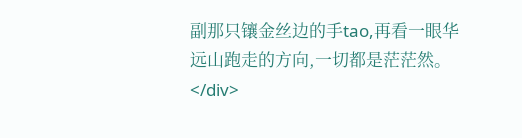副那只镶金丝边的手tao,再看一眼华远山跑走的方向,一切都是茫茫然。</div>